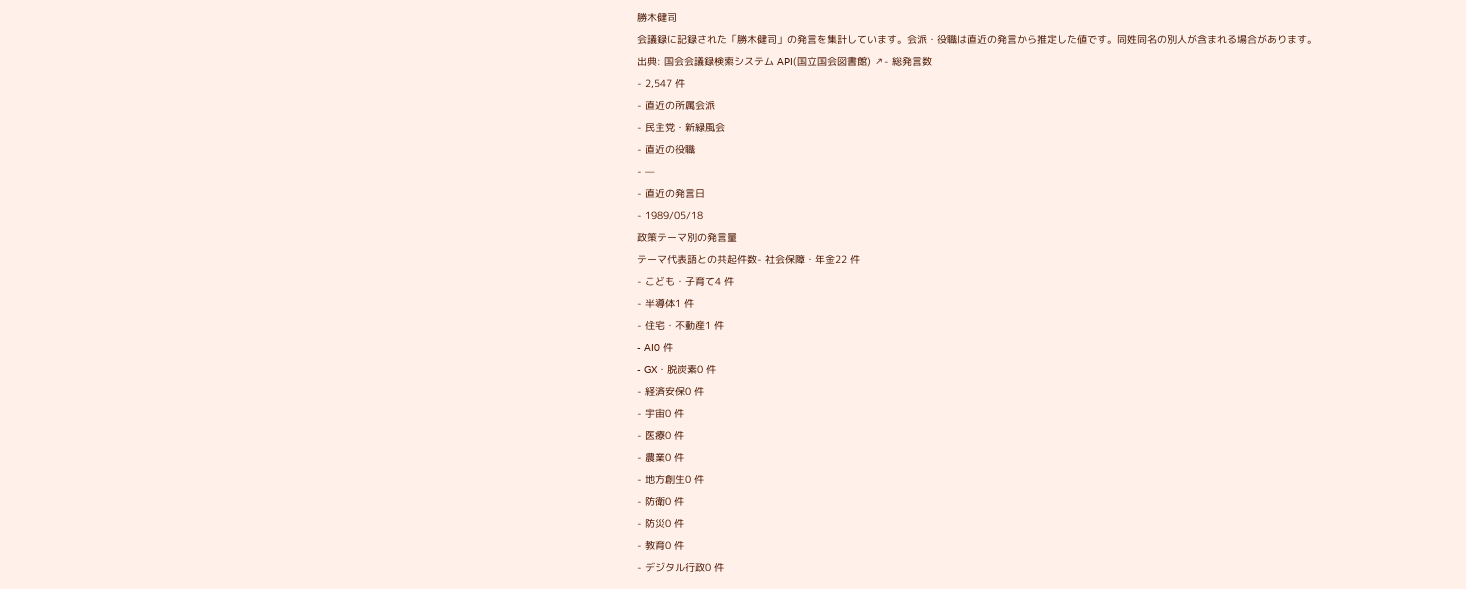勝木健司
会議録に記録された「勝木健司」の発言を集計しています。会派・役職は直近の発言から推定した値です。同姓同名の別人が含まれる場合があります。
出典: 国会会議録検索システム API(国立国会図書館) ↗- 総発言数
- 2,547 件
- 直近の所属会派
- 民主党・新緑風会
- 直近の役職
- —
- 直近の発言日
- 1989/05/18
政策テーマ別の発言量
テーマ代表語との共起件数- 社会保障・年金22 件
- こども・子育て4 件
- 半導体1 件
- 住宅・不動産1 件
- AI0 件
- GX・脱炭素0 件
- 経済安保0 件
- 宇宙0 件
- 医療0 件
- 農業0 件
- 地方創生0 件
- 防衛0 件
- 防災0 件
- 教育0 件
- デジタル行政0 件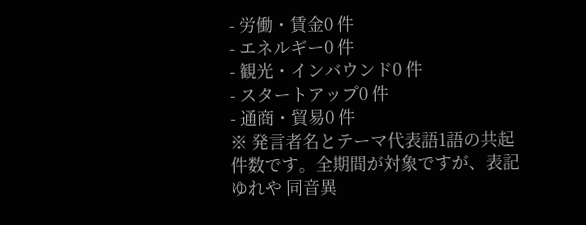- 労働・賃金0 件
- エネルギー0 件
- 観光・インバウンド0 件
- スタートアップ0 件
- 通商・貿易0 件
※ 発言者名とテーマ代表語1語の共起件数です。全期間が対象ですが、表記ゆれや 同音異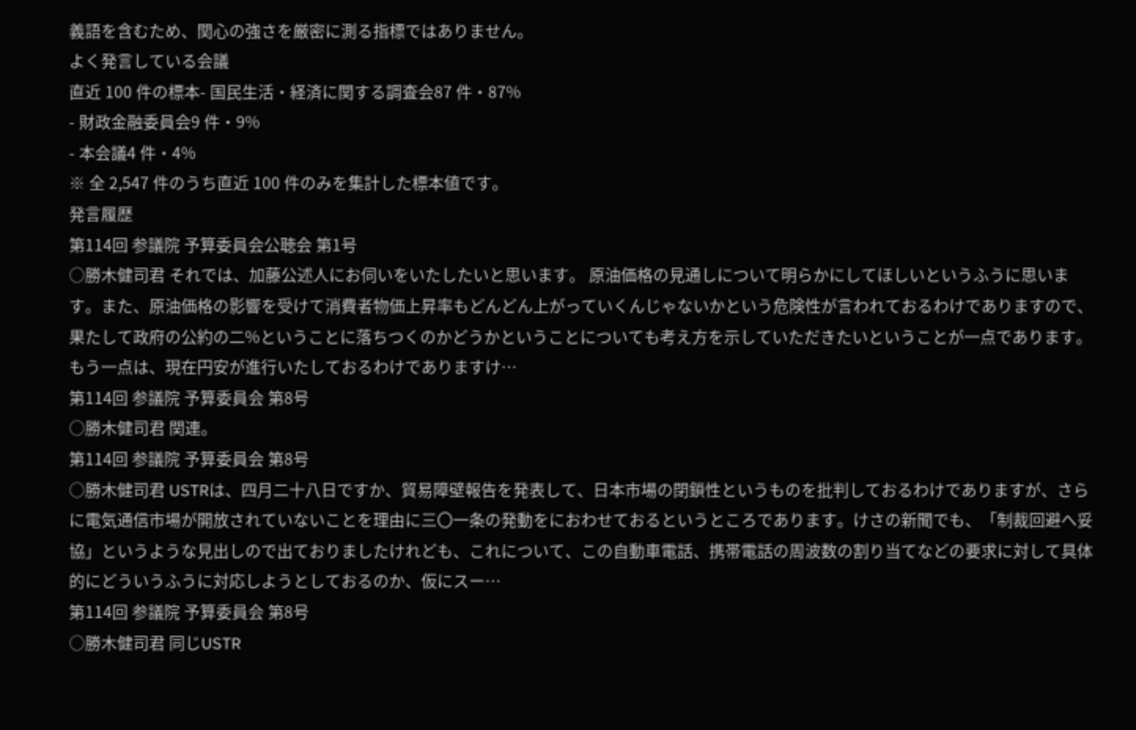義語を含むため、関心の強さを厳密に測る指標ではありません。
よく発言している会議
直近 100 件の標本- 国民生活・経済に関する調査会87 件・87%
- 財政金融委員会9 件・9%
- 本会議4 件・4%
※ 全 2,547 件のうち直近 100 件のみを集計した標本値です。
発言履歴
第114回 参議院 予算委員会公聴会 第1号
○勝木健司君 それでは、加藤公述人にお伺いをいたしたいと思います。 原油価格の見通しについて明らかにしてほしいというふうに思います。また、原油価格の影響を受けて消費者物価上昇率もどんどん上がっていくんじゃないかという危険性が言われておるわけでありますので、果たして政府の公約の二%ということに落ちつくのかどうかということについても考え方を示していただきたいということが一点であります。 もう一点は、現在円安が進行いたしておるわけでありますけ…
第114回 参議院 予算委員会 第8号
○勝木健司君 関連。
第114回 参議院 予算委員会 第8号
○勝木健司君 USTRは、四月二十八日ですか、貿易障壁報告を発表して、日本市場の閉鎖性というものを批判しておるわけでありますが、さらに電気通信市場が開放されていないことを理由に三〇一条の発動をにおわせておるというところであります。けさの新聞でも、「制裁回避へ妥協」というような見出しので出ておりましたけれども、これについて、この自動車電話、携帯電話の周波数の割り当てなどの要求に対して具体的にどういうふうに対応しようとしておるのか、仮にスー…
第114回 参議院 予算委員会 第8号
○勝木健司君 同じUSTR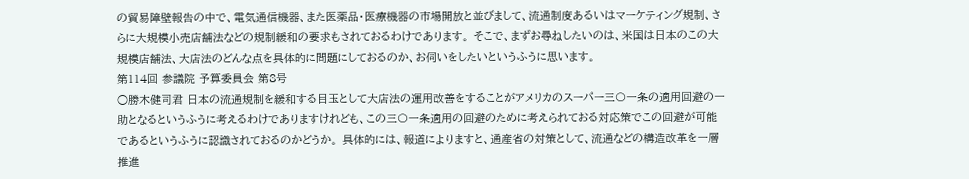の貿易障壁報告の中で、電気通信機器、また医薬品・医療機器の市場開放と並びまして、流通制度あるいはマーケティング規制、さらに大規模小売店舗法などの規制緩和の要求もされておるわけであります。 そこで、まずお尋ねしたいのは、米国は日本のこの大規模店舗法、大店法のどんな点を具体的に問題にしておるのか、お伺いをしたいというふうに思います。
第114回 参議院 予算委員会 第8号
○勝木健司君 日本の流通規制を緩和する目玉として大店法の運用改善をすることがアメリカのスーパー三〇一条の適用回避の一助となるというふうに考えるわけでありますけれども、この三〇一条適用の回避のために考えられておる対応策でこの回避が可能であるというふうに認識されておるのかどうか。 具体的には、報道によりますと、通産省の対策として、流通などの構造改革を一層推進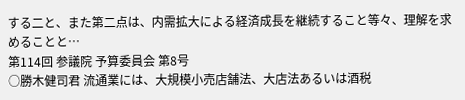する二と、また第二点は、内需拡大による経済成長を継続すること等々、理解を求めることと…
第114回 参議院 予算委員会 第8号
○勝木健司君 流通業には、大規模小売店舗法、大店法あるいは酒税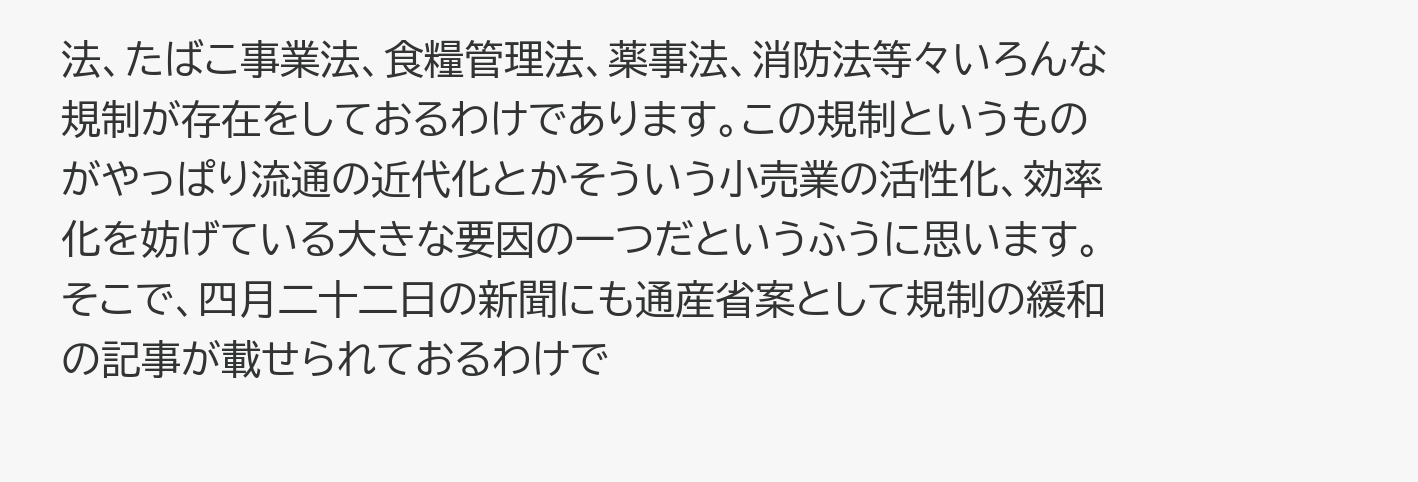法、たばこ事業法、食糧管理法、薬事法、消防法等々いろんな規制が存在をしておるわけであります。この規制というものがやっぱり流通の近代化とかそういう小売業の活性化、効率化を妨げている大きな要因の一つだというふうに思います。 そこで、四月二十二日の新聞にも通産省案として規制の緩和の記事が載せられておるわけで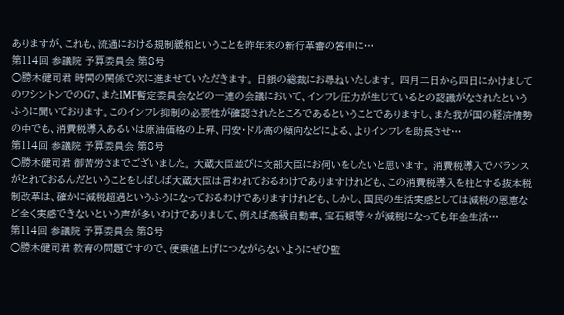ありますが、これも、流通における規制緩和ということを昨年末の新行革審の答申に…
第114回 参議院 予算委員会 第8号
○勝木健司君 時間の関係で次に進ませていただきます。 日銀の総裁にお尋ねいたします。 四月二日から四日にかけましてのワシントンでのG7、またIMF暫定委員会などの一連の会議において、インフレ圧力が生じているとの認識がなされたというふうに聞いております。このインフレ抑制の必要性が確認されたところであるということでありますし、また我が国の経済情勢の中でも、消費税導入あるいは原油価格の上昇、円安・ドル高の傾向などによる、よりインフレを助長させ…
第114回 参議院 予算委員会 第8号
○勝木健司君 御苦労さまでございました。 大蔵大臣並びに文部大臣にお伺いをしたいと思います。 消費税導入でバランスがとれておるんだということをしばしば大蔵大臣は言われておるわけでありますけれども、この消費税導入を柱とする抜本税制改革は、確かに減税超過というふうになっておるわけでありますけれども、しかし、国民の生活実感としては減税の恩恵など全く実感できないという声が多いわけでありまして、例えば高級自動車、宝石類等々が減税になっても年金生活…
第114回 参議院 予算委員会 第8号
○勝木健司君 教育の問題ですので、便乗値上げにつながらないようにぜひ監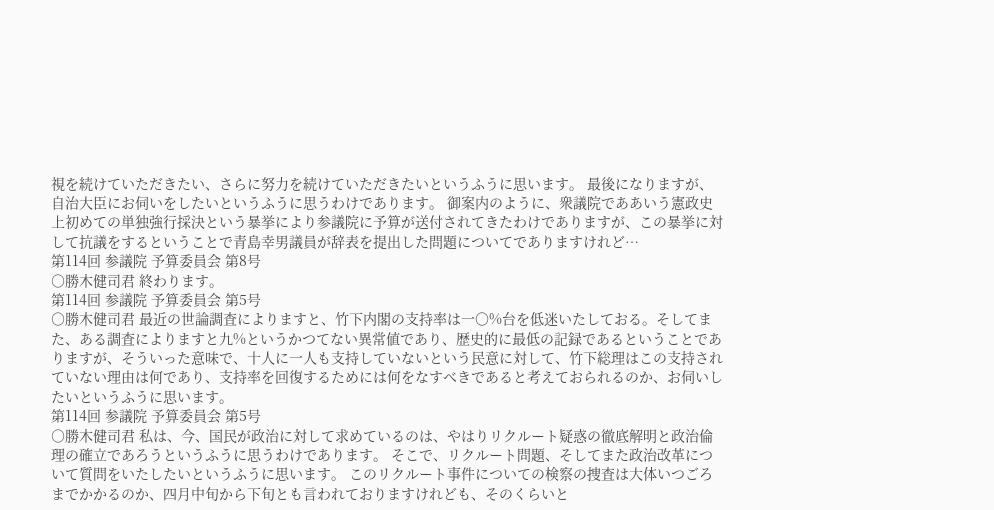視を続けていただきたい、さらに努力を続けていただきたいというふうに思います。 最後になりますが、自治大臣にお伺いをしたいというふうに思うわけであります。 御案内のように、衆議院でああいう憲政史上初めての単独強行採決という暴挙により参議院に予算が送付されてきたわけでありますが、この暴挙に対して抗議をするということで青島幸男議員が辞表を提出した問題についてでありますけれど…
第114回 参議院 予算委員会 第8号
○勝木健司君 終わります。
第114回 参議院 予算委員会 第5号
○勝木健司君 最近の世論調査によりますと、竹下内閣の支持率は一〇%台を低迷いたしておる。そしてまた、ある調査によりますと九%というかつてない異常値であり、歴史的に最低の記録であるということでありますが、そういった意味で、十人に一人も支持していないという民意に対して、竹下総理はこの支持されていない理由は何であり、支持率を回復するためには何をなすべきであると考えておられるのか、お伺いしたいというふうに思います。
第114回 参議院 予算委員会 第5号
○勝木健司君 私は、今、国民が政治に対して求めているのは、やはりリクルート疑惑の徹底解明と政治倫理の確立であろうというふうに思うわけであります。 そこで、リクルート問題、そしてまた政治改革について質問をいたしたいというふうに思います。 このリクルート事件についての検察の捜査は大体いつごろまでかかるのか、四月中旬から下旬とも言われておりますけれども、そのくらいと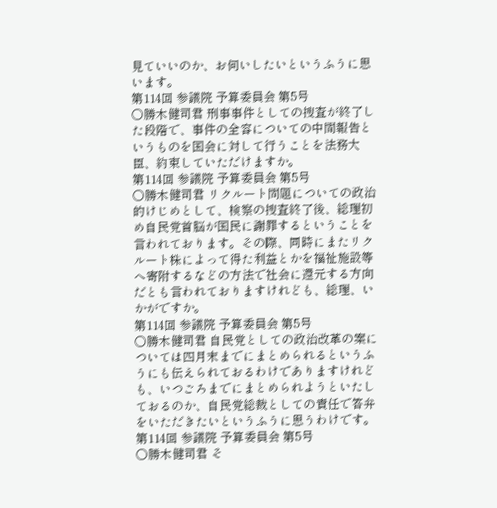見ていいのか、お伺いしたいというふうに思います。
第114回 参議院 予算委員会 第5号
○勝木健司君 刑事事件としての捜査が終了した段階で、事件の全容についての中間報告というものを国会に対して行うことを法務大臣、約束していただけますか。
第114回 参議院 予算委員会 第5号
○勝木健司君 リクルート問題についての政治的けじめとして、検察の捜査終了後、総理初め自民党首脳が国民に謝罪するということを言われております。その際、同時にまたリクルート株によって得た利益とかを福祉施設等へ寄附するなどの方法で社会に還元する方向だとも言われておりますけれども、総理、いかがですか。
第114回 参議院 予算委員会 第5号
○勝木健司君 自民党としての政治改革の案については四月末までにまとめられるというふうにも伝えられておるわけでありますけれども、いつごろまでにまとめられようといたしておるのか、自民党総裁としての責任で答弁をいただきたいというふうに思うわけです。
第114回 参議院 予算委員会 第5号
○勝木健司君 そ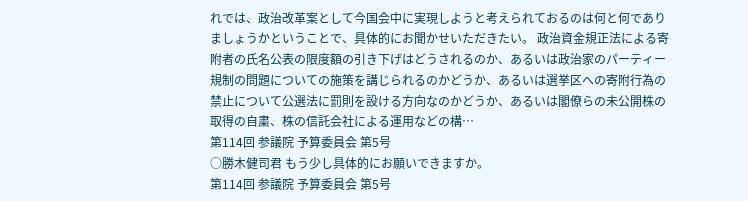れでは、政治改革案として今国会中に実現しようと考えられておるのは何と何でありましょうかということで、具体的にお聞かせいただきたい。 政治資金規正法による寄附者の氏名公表の限度額の引き下げはどうされるのか、あるいは政治家のパーティー規制の問題についての施策を講じられるのかどうか、あるいは選挙区への寄附行為の禁止について公選法に罰則を設ける方向なのかどうか、あるいは閣僚らの未公開株の取得の自粛、株の信託会社による運用などの構…
第114回 参議院 予算委員会 第5号
○勝木健司君 もう少し具体的にお願いできますか。
第114回 参議院 予算委員会 第5号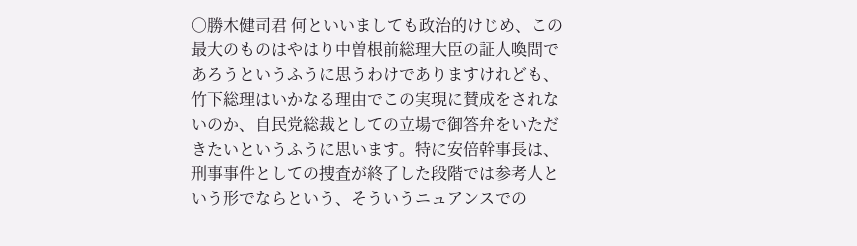○勝木健司君 何といいましても政治的けじめ、この最大のものはやはり中曽根前総理大臣の証人喚問であろうというふうに思うわけでありますけれども、竹下総理はいかなる理由でこの実現に賛成をされないのか、自民党総裁としての立場で御答弁をいただきたいというふうに思います。特に安倍幹事長は、刑事事件としての捜査が終了した段階では参考人という形でならという、そういうニュアンスでの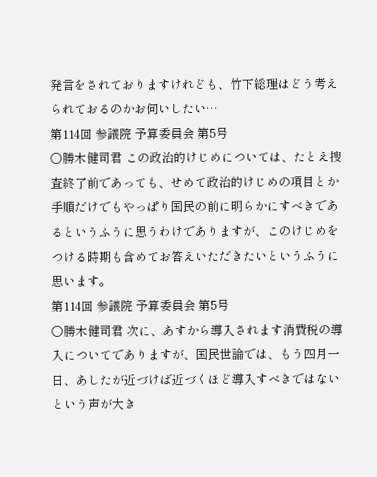発言をされておりますけれども、竹下総理はどう考えられておるのかお伺いしたい…
第114回 参議院 予算委員会 第5号
○勝木健司君 この政治的けじめについては、たとえ捜査終了前であっても、せめて政治的けじめの項目とか手順だけでもやっぱり国民の前に明らかにすべきであるというふうに思うわけでありますが、このけじめをつける時期も含めてお答えいただきたいというふうに思います。
第114回 参議院 予算委員会 第5号
○勝木健司君 次に、あすから導入されます消費税の導入についてでありますが、国民世論では、もう四月一日、あしたが近づけば近づくほど導入すべきではないという声が大き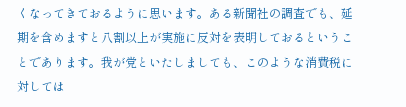くなってきておるように思います。ある新聞社の調査でも、延期を含めますと八割以上が実施に反対を表明しておるということであります。我が党といたしましても、このような消費税に対しては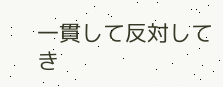一貫して反対してき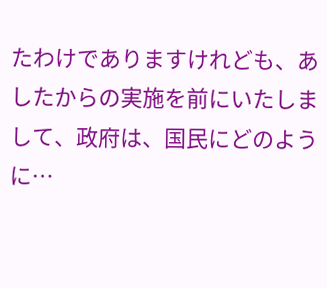たわけでありますけれども、あしたからの実施を前にいたしまして、政府は、国民にどのように…